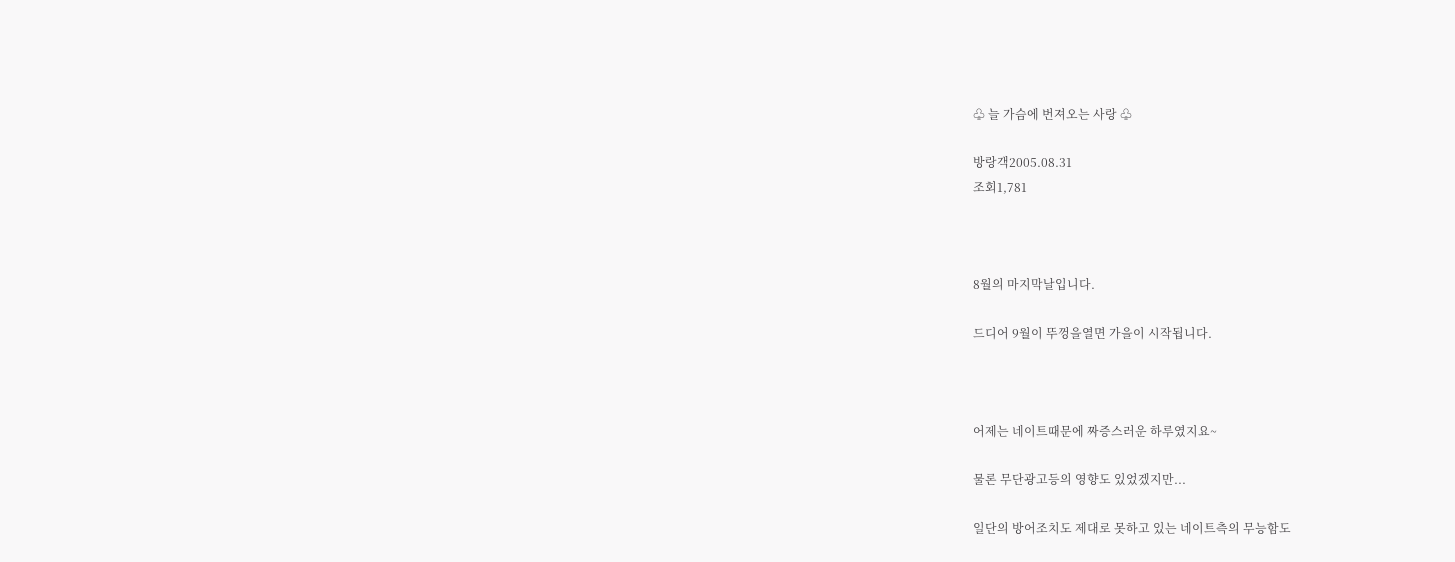♧ 늘 가슴에 번져오는 사랑 ♧

방랑객2005.08.31
조회1,781



8월의 마지막날입니다.

드디어 9월이 뚜껑을열면 가을이 시작됩니다.



어제는 네이트때문에 짜증스러운 하루였지요~

물론 무단광고등의 영향도 있었겠지만...

일단의 방어조치도 제대로 못하고 있는 네이트측의 무능함도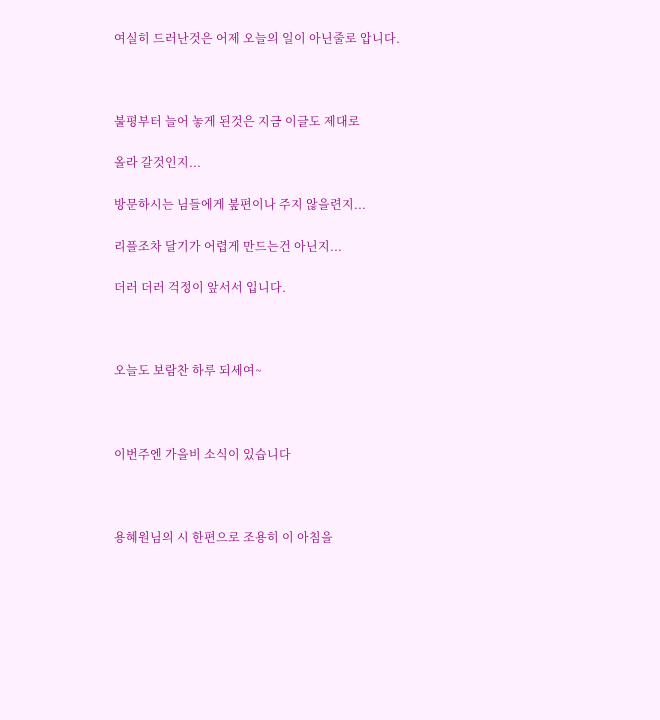여실히 드러난것은 어제 오늘의 일이 아닌줄로 압니다.



불평부터 늘어 놓게 된것은 지금 이글도 제대로

올라 갈것인지...

방문하시는 님들에게 붚편이나 주지 않을련지...

리플조차 달기가 어렵게 만드는건 아닌지...

더러 더러 걱정이 앞서서 입니다.



오늘도 보람찬 하루 되세여~



이번주엔 가을비 소식이 있습니다



용혜원님의 시 한편으로 조용히 이 아침을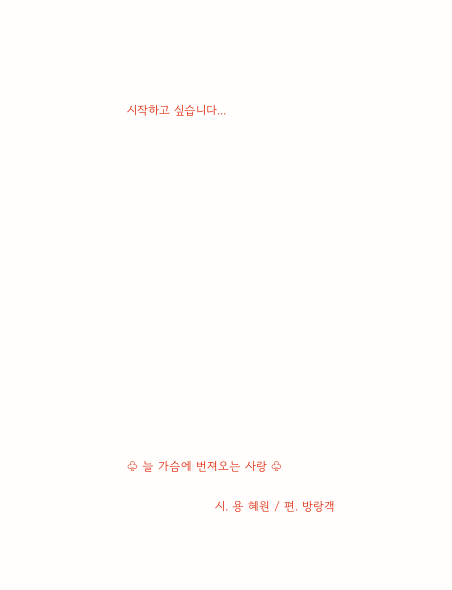시작하고 싶습니다...

















♧ 늘 가슴에 번져오는 사랑 ♧

                      시. 용 혜원 / 편. 방랑객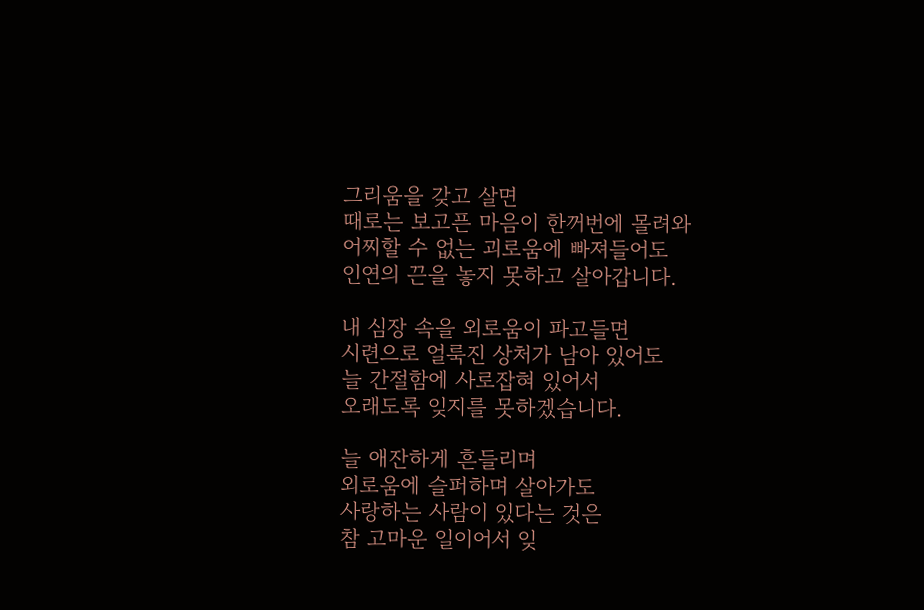그리움을 갖고 살면
때로는 보고픈 마음이 한꺼번에 몰려와
어찌할 수 없는 괴로움에 빠져들어도
인연의 끈을 놓지 못하고 살아갑니다.

내 심장 속을 외로움이 파고들면
시련으로 얼룩진 상처가 남아 있어도
늘 간절함에 사로잡혀 있어서
오래도록 잊지를 못하겠습니다.

늘 애잔하게 흔들리며
외로움에 슬퍼하며 살아가도
사랑하는 사람이 있다는 것은
참 고마운 일이어서 잊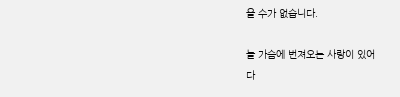을 수가 없습니다.

늘 가슴에 번져오는 사랑이 있어
다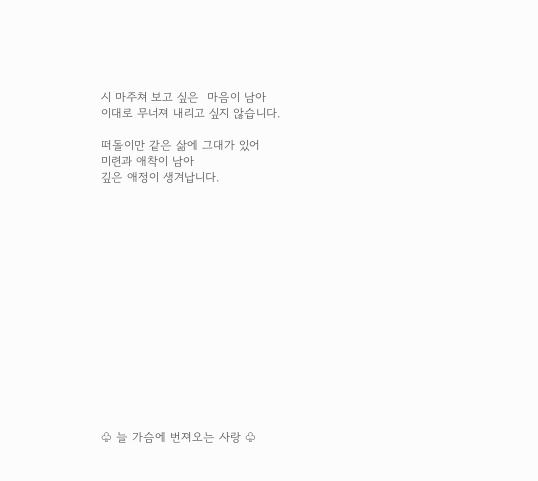시 마주쳐 보고 싶은  마음이 남아
이대로 무너져 내리고 싶지 않습니다.

떠돌이만 같은 삶에 그대가 있어
미련과 애착이 남아
깊은 애정이 생겨납니다.















♧ 늘 가슴에 번져오는 사랑 ♧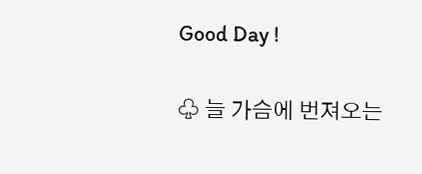Good Day !

♧ 늘 가슴에 번져오는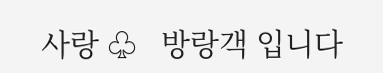사랑 ♧   방랑객 입니다